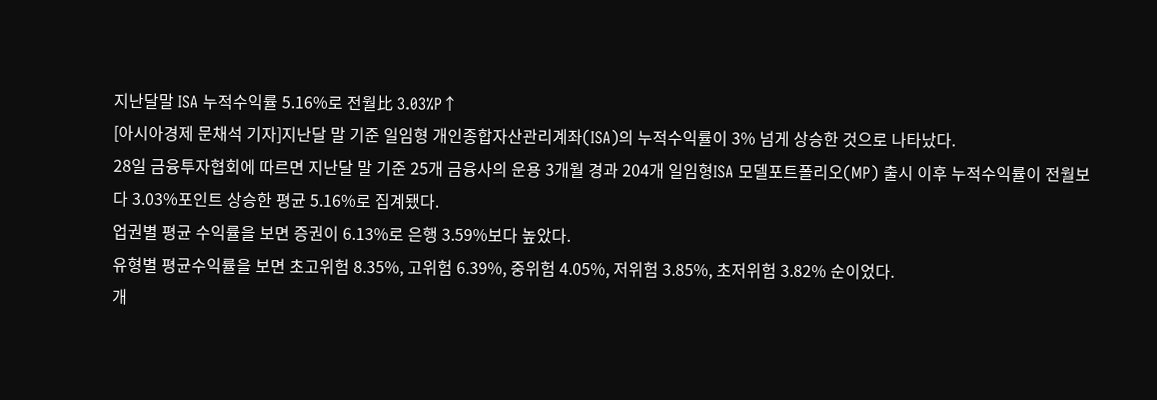지난달말 ISA 누적수익률 5.16%로 전월比 3.03%P↑
[아시아경제 문채석 기자]지난달 말 기준 일임형 개인종합자산관리계좌(ISA)의 누적수익률이 3% 넘게 상승한 것으로 나타났다.
28일 금융투자협회에 따르면 지난달 말 기준 25개 금융사의 운용 3개월 경과 204개 일임형ISA 모델포트폴리오(MP) 출시 이후 누적수익률이 전월보다 3.03%포인트 상승한 평균 5.16%로 집계됐다.
업권별 평균 수익률을 보면 증권이 6.13%로 은행 3.59%보다 높았다.
유형별 평균수익률을 보면 초고위험 8.35%, 고위험 6.39%, 중위험 4.05%, 저위험 3.85%, 초저위험 3.82% 순이었다.
개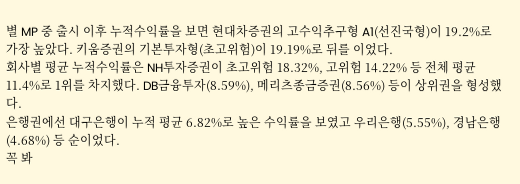별 MP 중 출시 이후 누적수익률을 보면 현대차증권의 고수익추구형 A1(선진국형)이 19.2%로 가장 높았다. 키움증권의 기본투자형(초고위험)이 19.19%로 뒤를 이었다.
회사별 평균 누적수익률은 NH투자증권이 초고위험 18.32%, 고위험 14.22% 등 전체 평균 11.4%로 1위를 차지했다. DB금융투자(8.59%), 메리츠종금증권(8.56%) 등이 상위권을 형성했다.
은행권에선 대구은행이 누적 평균 6.82%로 높은 수익률을 보였고 우리은행(5.55%), 경남은행(4.68%) 등 순이었다.
꼭 봐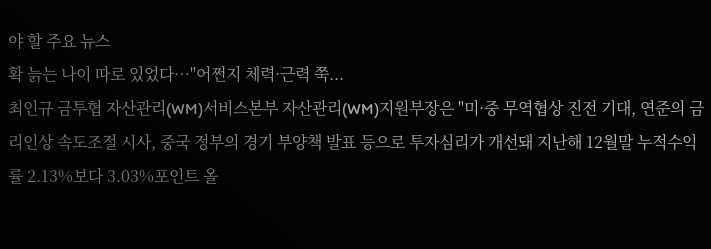야 할 주요 뉴스
확 늙는 나이 따로 있었다…"어쩐지 체력·근력 쭉...
최인규 금투협 자산관리(WM)서비스본부 자산관리(WM)지원부장은 "미·중 무역협상 진전 기대, 연준의 금리인상 속도조절 시사, 중국 정부의 경기 부양책 발표 등으로 투자심리가 개선돼 지난해 12월말 누적수익률 2.13%보다 3.03%포인트 올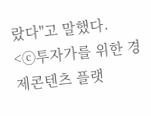랐다"고 말했다.
<ⓒ투자가를 위한 경제콘텐츠 플랫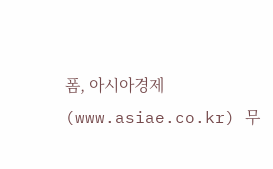폼, 아시아경제(www.asiae.co.kr) 무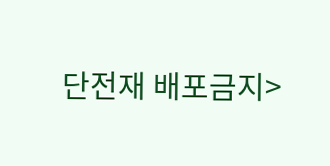단전재 배포금지>